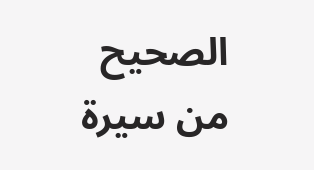الصحيح من سيرة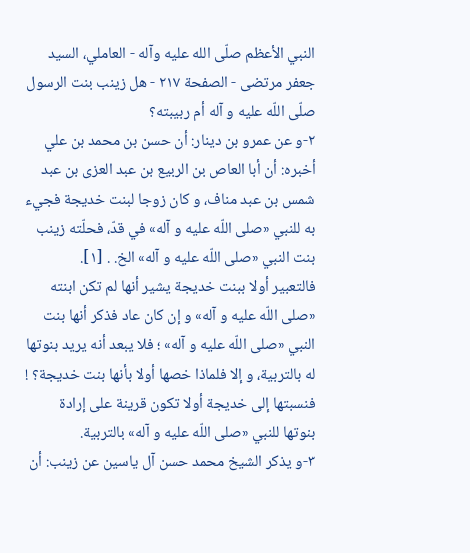النبي الأعظم صلّى الله عليه وآله - العاملي، السيد جعفر مرتضى - الصفحة ٢١٧ - هل زينب بنت الرسول صلّى اللّه عليه و آله أم ربيبته؟
٢-و عن عمرو بن دينار: أن حسن بن محمد بن علي أخبره: أن أبا العاص بن الربيع بن عبد العزى بن عبد شمس بن عبد مناف، و كان زوجا لبنت خديجة فجيء به للنبي «صلى اللّه عليه و آله» في قدّ، فحلّته زينب بنت النبي «صلى اللّه عليه و آله» الخ. . [١].
فالتعبير أولا ببنت خديجة يشير أنها لم تكن ابنته «صلى اللّه عليه و آله» و إن كان عاد فذكر أنها بنت النبي «صلى اللّه عليه و آله» ؛ فلا يبعد أنه يريد بنوتها له بالتربية، و إلا فلماذا خصها أولا بأنها بنت خديجة؟ !
فنسبتها إلى خديجة أولا تكون قرينة على إرادة بنوتها للنبي «صلى اللّه عليه و آله» بالتربية.
٣-و يذكر الشيخ محمد حسن آل ياسين عن زينب: أن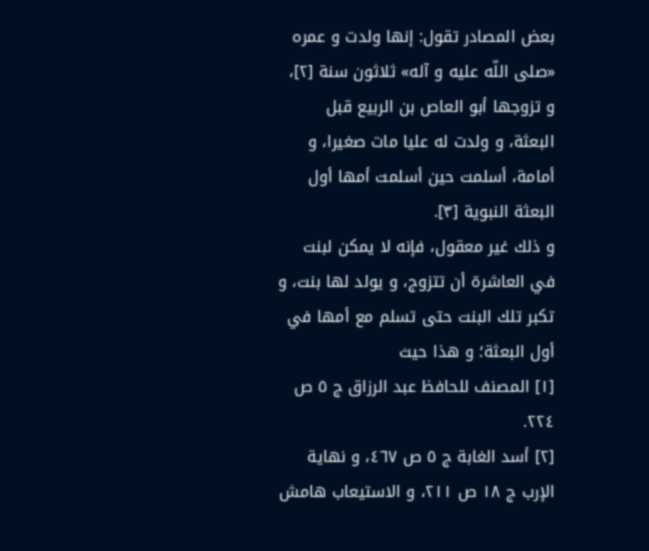بعض المصادر تقول: إنها ولدت و عمره «صلى اللّه عليه و آله» ثلاثون سنة [٢]، و تزوجها أبو العاص بن الربيع قبل البعثة، و ولدت له عليا مات صغيرا، و أمامة، أسلمت حين أسلمت أمها أول البعثة النبوية [٣].
و ذلك غير معقول، فإنه لا يمكن لبنت في العاشرة أن تتزوج، و يولد لها بنت، و تكبر تلك البنت حتى تسلم مع أمها في أول البعثة؛ و هذا حيث
[١] المصنف للحافظ عبد الرزاق ج ٥ ص ٢٢٤.
[٢] أسد الغابة ج ٥ ص ٤٦٧، و نهاية الإرب ج ١٨ ص ٢١١، و الاستيعاب هامش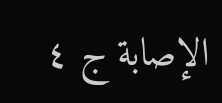الإصابة ج ٤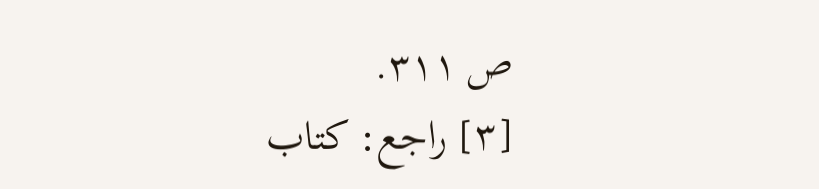ص ٣١١.
[٣] راجع: كتاب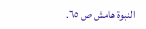النبوة هامش ص ٦٥.